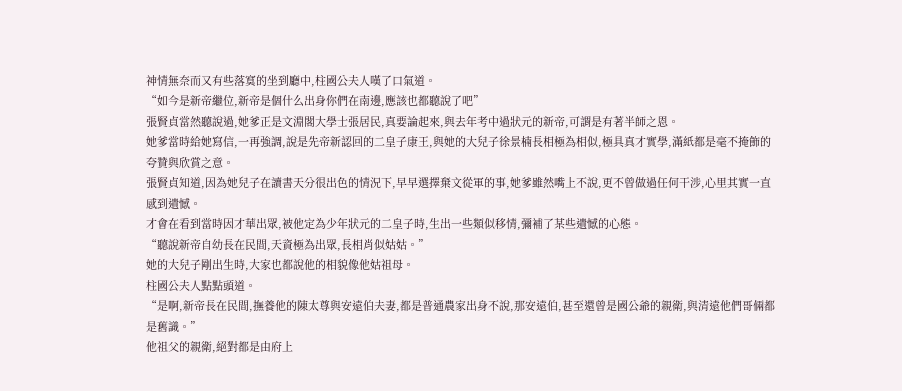神情無奈而又有些落寞的坐到廳中,柱國公夫人嘆了口氣道。
“如今是新帝繼位,新帝是個什么出身你們在南邊,應該也都聽說了吧”
張賢貞當然聽說過,她爹正是文淵閣大學士張居民,真要論起來,與去年考中過狀元的新帝,可謂是有著半師之恩。
她爹當時給她寫信,一再強調,說是先帝新認回的二皇子康王,與她的大兒子徐景楠長相極為相似,極具真才實學,滿紙都是毫不掩飾的夸贊與欣賞之意。
張賢貞知道,因為她兒子在讀書天分很出色的情況下,早早選擇棄文從軍的事,她爹雖然嘴上不說,更不曾做過任何干涉,心里其實一直感到遺憾。
才會在看到當時因才華出眾,被他定為少年狀元的二皇子時,生出一些類似移情,彌補了某些遺憾的心態。
“聽說新帝自幼長在民間,天資極為出眾,長相肖似姑姑。”
她的大兒子剛出生時,大家也都說他的相貌像他姑祖母。
柱國公夫人點點頭道。
“是啊,新帝長在民間,撫養他的陳太尊與安遠伯夫妻,都是普通農家出身不說,那安遠伯,甚至還曾是國公爺的親衛,與清遠他們哥倆都是舊識。”
他祖父的親衛,絕對都是由府上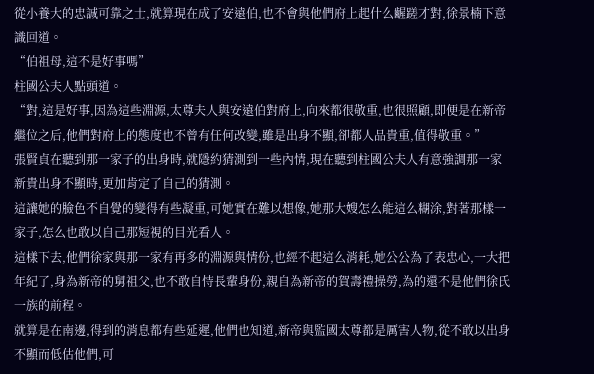從小養大的忠誠可靠之士,就算現在成了安遠伯,也不會與他們府上起什么齷蹉才對,徐景楠下意識回道。
“伯祖母,這不是好事嗎”
柱國公夫人點頭道。
“對,這是好事,因為這些淵源,太尊夫人與安遠伯對府上,向來都很敬重,也很照顧,即便是在新帝繼位之后,他們對府上的態度也不曾有任何改變,雖是出身不顯,卻都人品貴重,值得敬重。”
張賢貞在聽到那一家子的出身時,就隱約猜測到一些內情,現在聽到柱國公夫人有意強調那一家新貴出身不顯時,更加肯定了自己的猜測。
這讓她的臉色不自覺的變得有些凝重,可她實在難以想像,她那大嫂怎么能這么糊涂,對著那樣一家子,怎么也敢以自己那短視的目光看人。
這樣下去,他們徐家與那一家有再多的淵源與情份,也經不起這么消耗,她公公為了表忠心,一大把年紀了,身為新帝的舅祖父,也不敢自恃長輩身份,親自為新帝的賀壽禮操勞,為的還不是他們徐氏一族的前程。
就算是在南邊,得到的消息都有些延遲,他們也知道,新帝與監國太尊都是厲害人物,從不敢以出身不顯而低估他們,可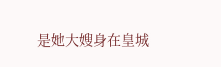是她大嫂身在皇城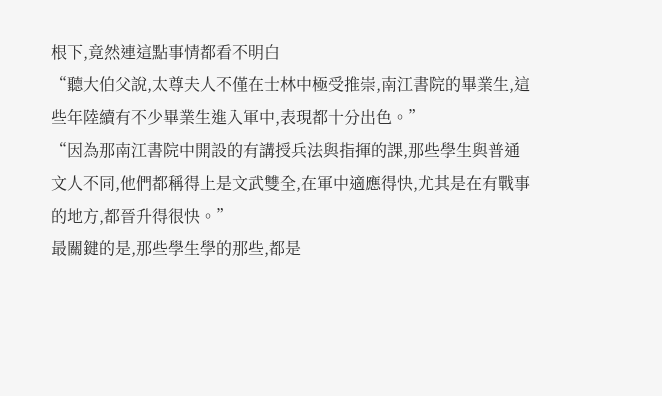根下,竟然連這點事情都看不明白
“聽大伯父說,太尊夫人不僅在士林中極受推崇,南江書院的畢業生,這些年陸續有不少畢業生進入軍中,表現都十分出色。”
“因為那南江書院中開設的有講授兵法與指揮的課,那些學生與普通文人不同,他們都稱得上是文武雙全,在軍中適應得快,尤其是在有戰事的地方,都晉升得很快。”
最關鍵的是,那些學生學的那些,都是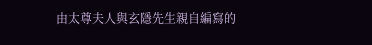由太尊夫人與玄隱先生親自編寫的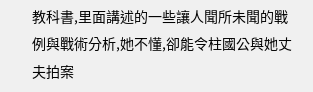教科書,里面講述的一些讓人聞所未聞的戰例與戰術分析,她不懂,卻能令柱國公與她丈夫拍案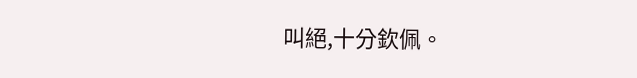叫絕,十分欽佩。